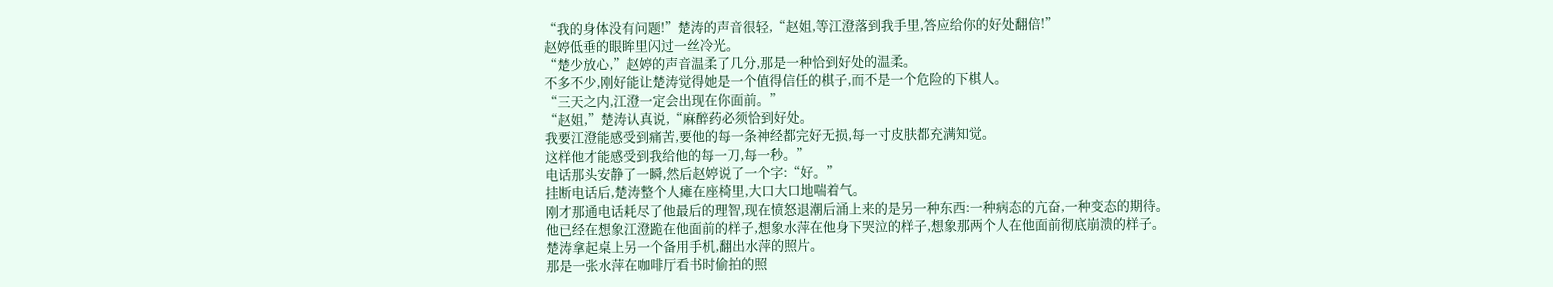“我的身体没有问题!”楚涛的声音很轻,“赵姐,等江澄落到我手里,答应给你的好处翻倍!”
赵婷低垂的眼眸里闪过一丝冷光。
“楚少放心,”赵婷的声音温柔了几分,那是一种恰到好处的温柔。
不多不少,刚好能让楚涛觉得她是一个值得信任的棋子,而不是一个危险的下棋人。
“三天之内,江澄一定会出现在你面前。”
“赵姐,”楚涛认真说,“麻醉药必须恰到好处。
我要江澄能感受到痛苦,要他的每一条神经都完好无损,每一寸皮肤都充满知觉。
这样他才能感受到我给他的每一刀,每一秒。”
电话那头安静了一瞬,然后赵婷说了一个字:“好。”
挂断电话后,楚涛整个人瘫在座椅里,大口大口地喘着气。
刚才那通电话耗尽了他最后的理智,现在愤怒退潮后涌上来的是另一种东西:一种病态的亢奋,一种变态的期待。
他已经在想象江澄跪在他面前的样子,想象水萍在他身下哭泣的样子,想象那两个人在他面前彻底崩溃的样子。
楚涛拿起桌上另一个备用手机,翻出水萍的照片。
那是一张水萍在咖啡厅看书时偷拍的照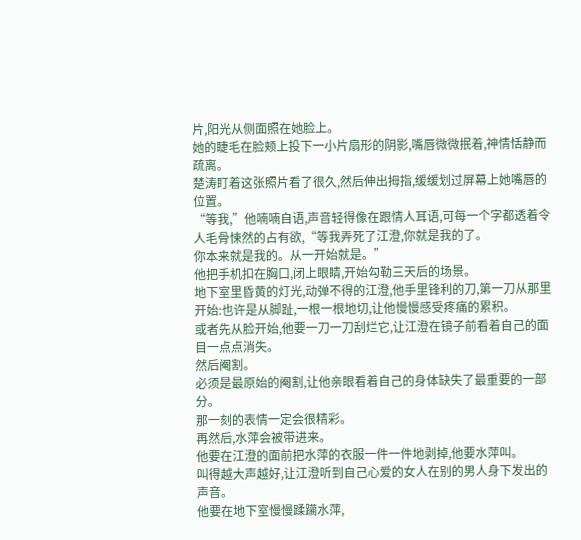片,阳光从侧面照在她脸上。
她的睫毛在脸颊上投下一小片扇形的阴影,嘴唇微微抿着,神情恬静而疏离。
楚涛盯着这张照片看了很久,然后伸出拇指,缓缓划过屏幕上她嘴唇的位置。
“等我,”他喃喃自语,声音轻得像在跟情人耳语,可每一个字都透着令人毛骨悚然的占有欲,“等我弄死了江澄,你就是我的了。
你本来就是我的。从一开始就是。”
他把手机扣在胸口,闭上眼睛,开始勾勒三天后的场景。
地下室里昏黄的灯光,动弹不得的江澄,他手里锋利的刀,第一刀从那里开始:也许是从脚趾,一根一根地切,让他慢慢感受疼痛的累积。
或者先从脸开始,他要一刀一刀刮烂它,让江澄在镜子前看着自己的面目一点点消失。
然后阉割。
必须是最原始的阉割,让他亲眼看着自己的身体缺失了最重要的一部分。
那一刻的表情一定会很精彩。
再然后,水萍会被带进来。
他要在江澄的面前把水萍的衣服一件一件地剥掉,他要水萍叫。
叫得越大声越好,让江澄听到自己心爱的女人在别的男人身下发出的声音。
他要在地下室慢慢蹂躏水萍,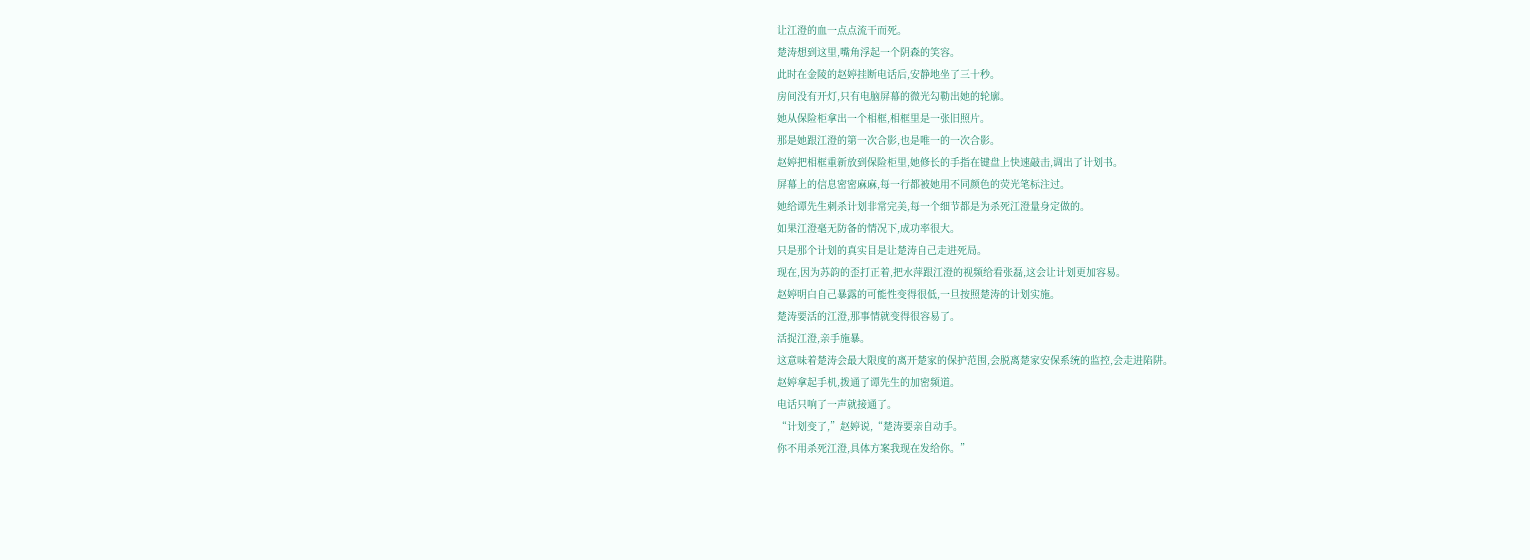让江澄的血一点点流干而死。
楚涛想到这里,嘴角浮起一个阴森的笑容。
此时在金陵的赵婷挂断电话后,安静地坐了三十秒。
房间没有开灯,只有电脑屏幕的微光勾勒出她的轮廓。
她从保险柜拿出一个相框,相框里是一张旧照片。
那是她跟江澄的第一次合影,也是唯一的一次合影。
赵婷把相框重新放到保险柜里,她修长的手指在键盘上快速敲击,调出了计划书。
屏幕上的信息密密麻麻,每一行都被她用不同颜色的荧光笔标注过。
她给谭先生刺杀计划非常完美,每一个细节都是为杀死江澄量身定做的。
如果江澄毫无防备的情况下,成功率很大。
只是那个计划的真实目是让楚涛自己走进死局。
现在,因为苏韵的歪打正着,把水萍跟江澄的视频给看张磊,这会让计划更加容易。
赵婷明白自己暴露的可能性变得很低,一旦按照楚涛的计划实施。
楚涛要活的江澄,那事情就变得很容易了。
活捉江澄,亲手施暴。
这意味着楚涛会最大限度的离开楚家的保护范围,会脱离楚家安保系统的监控,会走进陷阱。
赵婷拿起手机,拨通了谭先生的加密频道。
电话只响了一声就接通了。
“计划变了,”赵婷说,“楚涛要亲自动手。
你不用杀死江澄,具体方案我现在发给你。”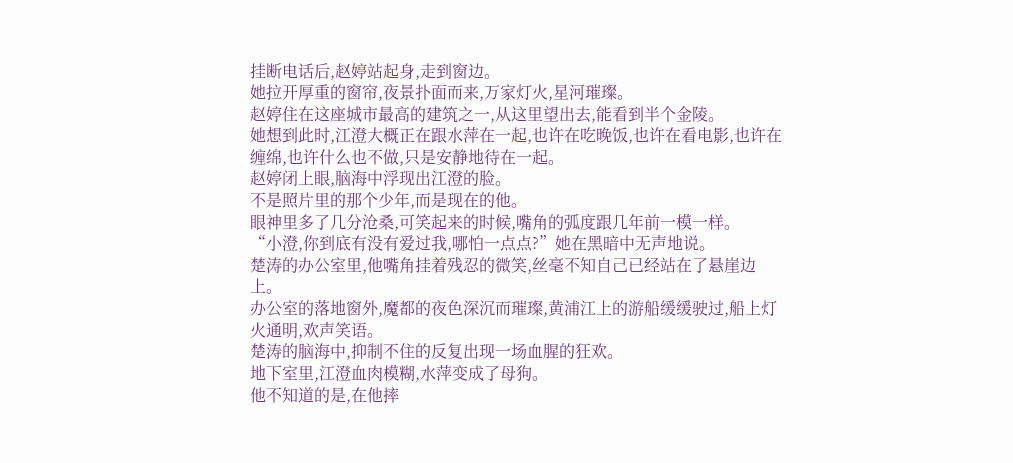挂断电话后,赵婷站起身,走到窗边。
她拉开厚重的窗帘,夜景扑面而来,万家灯火,星河璀璨。
赵婷住在这座城市最高的建筑之一,从这里望出去,能看到半个金陵。
她想到此时,江澄大概正在跟水萍在一起,也许在吃晚饭,也许在看电影,也许在缠绵,也许什么也不做,只是安静地待在一起。
赵婷闭上眼,脑海中浮现出江澄的脸。
不是照片里的那个少年,而是现在的他。
眼神里多了几分沧桑,可笑起来的时候,嘴角的弧度跟几年前一模一样。
“小澄,你到底有没有爱过我,哪怕一点点?”她在黑暗中无声地说。
楚涛的办公室里,他嘴角挂着残忍的微笑,丝毫不知自己已经站在了悬崖边上。
办公室的落地窗外,魔都的夜色深沉而璀璨,黄浦江上的游船缓缓驶过,船上灯火通明,欢声笑语。
楚涛的脑海中,抑制不住的反复出现一场血腥的狂欢。
地下室里,江澄血肉模糊,水萍变成了母狗。
他不知道的是,在他摔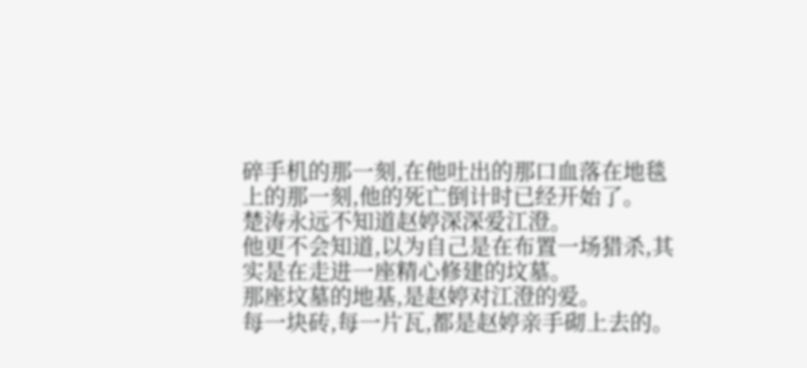碎手机的那一刻,在他吐出的那口血落在地毯上的那一刻,他的死亡倒计时已经开始了。
楚涛永远不知道赵婷深深爱江澄。
他更不会知道,以为自己是在布置一场猎杀,其实是在走进一座精心修建的坟墓。
那座坟墓的地基,是赵婷对江澄的爱。
每一块砖,每一片瓦,都是赵婷亲手砌上去的。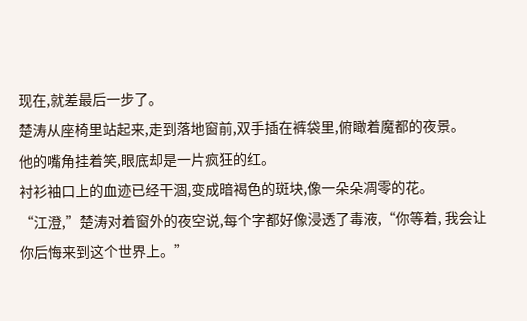现在,就差最后一步了。
楚涛从座椅里站起来,走到落地窗前,双手插在裤袋里,俯瞰着魔都的夜景。
他的嘴角挂着笑,眼底却是一片疯狂的红。
衬衫袖口上的血迹已经干涸,变成暗褐色的斑块,像一朵朵凋零的花。
“江澄,”楚涛对着窗外的夜空说,每个字都好像浸透了毒液,“你等着, 我会让你后悔来到这个世界上。”